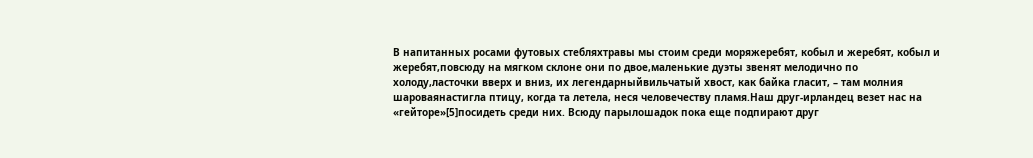В напитанных росами футовых стебляхтравы мы стоим среди моряжеребят, кобыл и жеребят, кобыл и жеребят,повсюду на мягком склоне они по двое,маленькие дуэты звенят мелодично по холоду,ласточки вверх и вниз, их легендарныйвильчатый хвост, как байка гласит, – там молния шароваянастигла птицу, когда та летела, неся человечеству пламя.Наш друг-ирландец везет нас на «гейторе»[5]посидеть среди них. Всюду парылошадок пока еще подпирают друг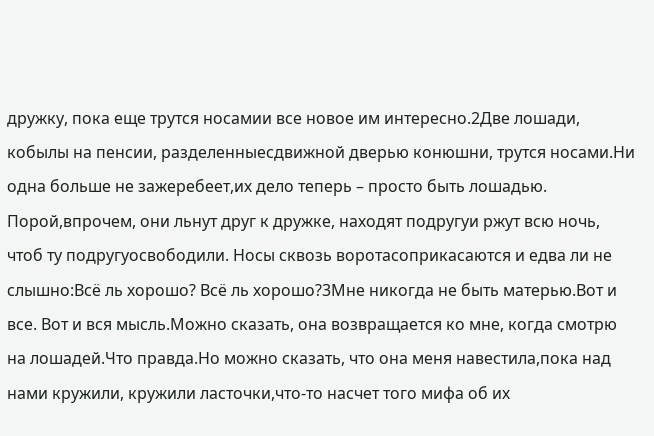дружку, пока еще трутся носамии все новое им интересно.2Две лошади, кобылы на пенсии, разделенныесдвижной дверью конюшни, трутся носами.Ни одна больше не зажеребеет,их дело теперь – просто быть лошадью. Порой,впрочем, они льнут друг к дружке, находят подругуи ржут всю ночь, чтоб ту подругуосвободили. Носы сквозь воротасоприкасаются и едва ли не слышно:Всё ль хорошо? Всё ль хорошо?3Мне никогда не быть матерью.Вот и все. Вот и вся мысль.Можно сказать, она возвращается ко мне, когда смотрю на лошадей.Что правда.Но можно сказать, что она меня навестила,пока над нами кружили, кружили ласточки,что-то насчет того мифа об их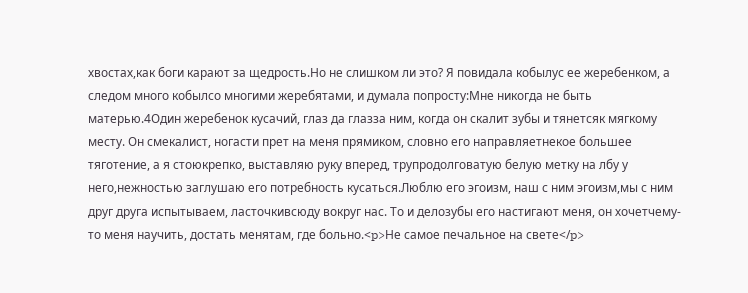хвостах,как боги карают за щедрость.Но не слишком ли это? Я повидала кобылус ее жеребенком, а следом много кобылсо многими жеребятами, и думала попросту:Мне никогда не быть матерью.4Один жеребенок кусачий, глаз да глазза ним, когда он скалит зубы и тянетсяк мягкому месту. Он смекалист, ногасти прет на меня прямиком, словно его направляетнекое большее тяготение, а я стоюкрепко, выставляю руку вперед, трупродолговатую белую метку на лбу у него,нежностью заглушаю его потребность кусаться.Люблю его эгоизм, наш с ним эгоизм,мы с ним друг друга испытываем, ласточкивсюду вокруг нас. То и делозубы его настигают меня, он хочетчему-то меня научить, достать менятам, где больно.<p>Не самое печальное на свете</p>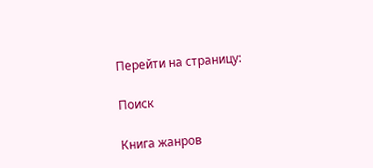Перейти на страницу:

Поиск

Книга жанров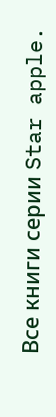Все книги серии Star apple.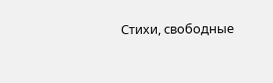Стихи, свободные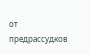от предрассудков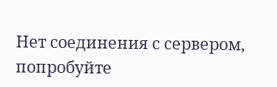Нет соединения с сервером, попробуйте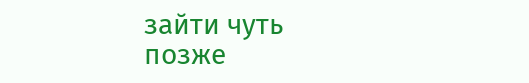зайти чуть позже